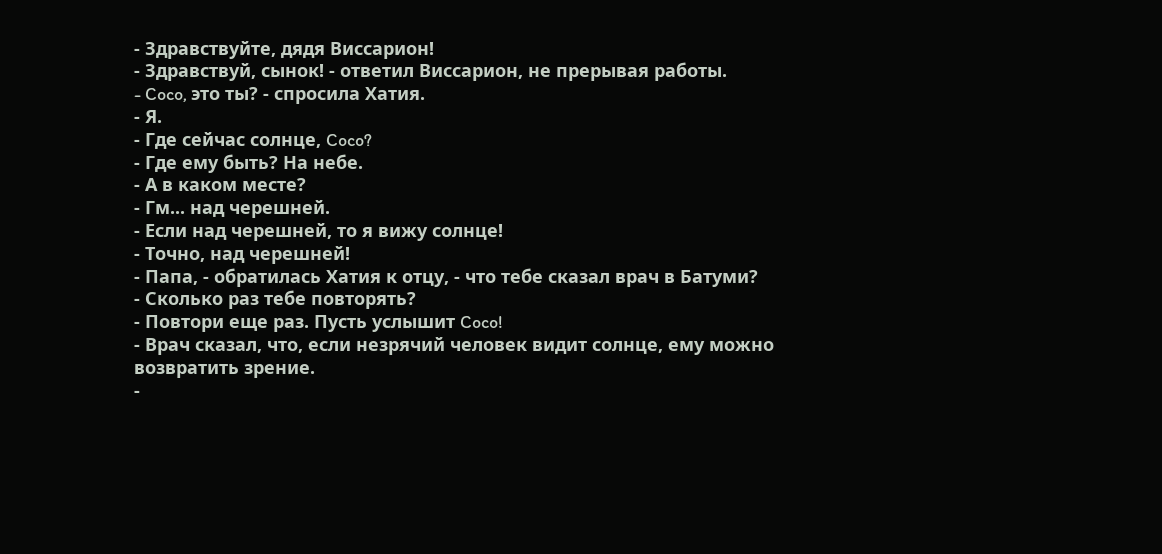- Здравствуйте, дядя Виссарион!
- Здравствуй, сынок! - ответил Виссарион, не прерывая работы.
- Coco, это ты? - спросила Хатия.
- Я.
- Где сейчас солнце, Coco?
- Где ему быть? На небе.
- А в каком месте?
- Гм... над черешней.
- Если над черешней, то я вижу солнце!
- Точно, над черешней!
- Папа, - обратилась Хатия к отцу, - что тебе сказал врач в Батуми?
- Сколько раз тебе повторять?
- Повтори еще раз. Пусть услышит Coco!
- Врач сказал, что, если незрячий человек видит солнце, ему можно возвратить зрение.
-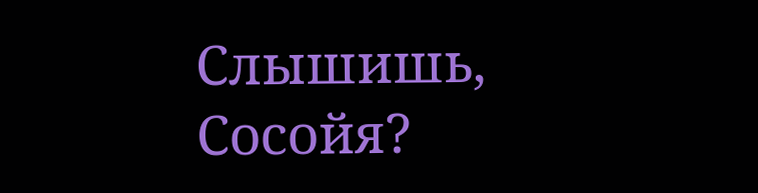Слышишь, Сосойя?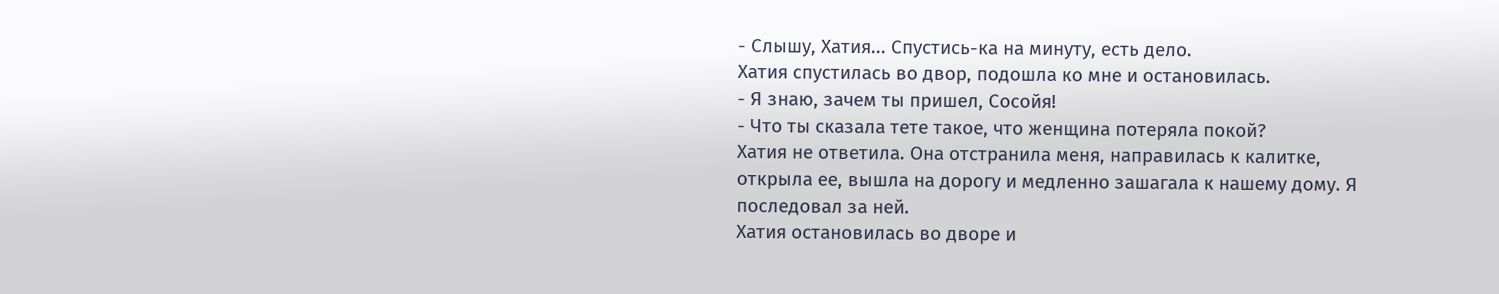- Слышу, Хатия... Спустись-ка на минуту, есть дело.
Хатия спустилась во двор, подошла ко мне и остановилась.
- Я знаю, зачем ты пришел, Сосойя!
- Что ты сказала тете такое, что женщина потеряла покой?
Хатия не ответила. Она отстранила меня, направилась к калитке, открыла ее, вышла на дорогу и медленно зашагала к нашему дому. Я последовал за ней.
Хатия остановилась во дворе и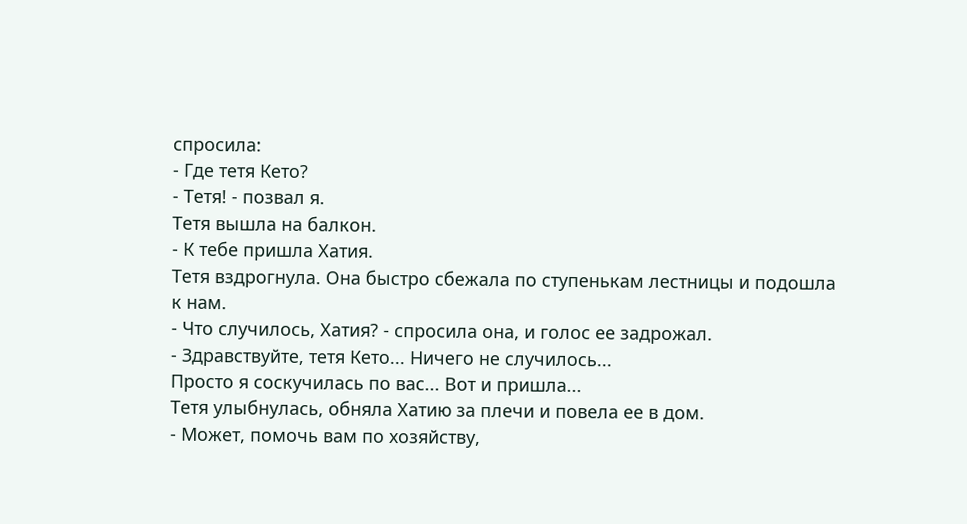спросила:
- Где тетя Кето?
- Тетя! - позвал я.
Тетя вышла на балкон.
- К тебе пришла Хатия.
Тетя вздрогнула. Она быстро сбежала по ступенькам лестницы и подошла к нам.
- Что случилось, Хатия? - спросила она, и голос ее задрожал.
- Здравствуйте, тетя Кето... Ничего не случилось...
Просто я соскучилась по вас... Вот и пришла...
Тетя улыбнулась, обняла Хатию за плечи и повела ее в дом.
- Может, помочь вам по хозяйству,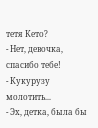тетя Кето?
- Нет, девочка, спасибо тебе!
- Кукурузу молотить...
- Эх, детка, была бы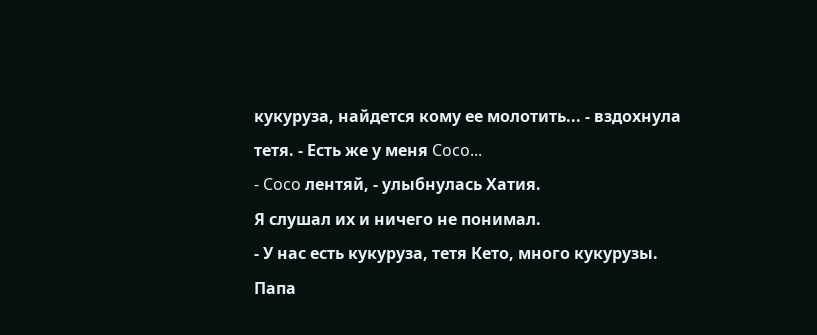кукуруза, найдется кому ее молотить... - вздохнула тетя. - Есть же у меня Coco...
- Coco лентяй, - улыбнулась Хатия.
Я слушал их и ничего не понимал.
- У нас есть кукуруза, тетя Кето, много кукурузы.
Папа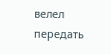велел передать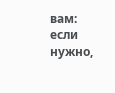вам: если нужно,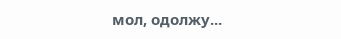мол, одолжу...